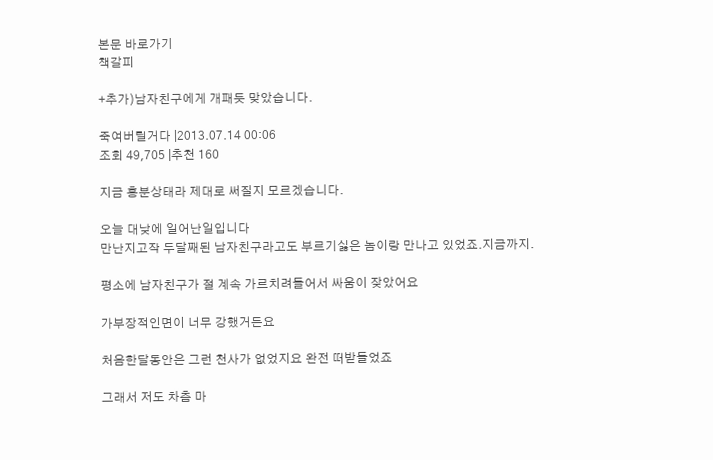본문 바로가기
책갈피

+추가)남자친구에게 개패듯 맞았습니다.

죽여버릴거다 |2013.07.14 00:06
조회 49,705 |추천 160

지금 흥분상태라 제대로 써질지 모르겠습니다.

오늘 대낮에 일어난일입니다
만난지고작 두달째된 남자친구라고도 부르기싫은 놈이랑 만나고 있었죠.지금까지.

평소에 남자친구가 절 계속 가르치려들어서 싸움이 잦았어요

가부장적인면이 너무 강했거든요

처음한달동안은 그런 천사가 없었지요 완전 떠받들었죠

그래서 저도 차츰 마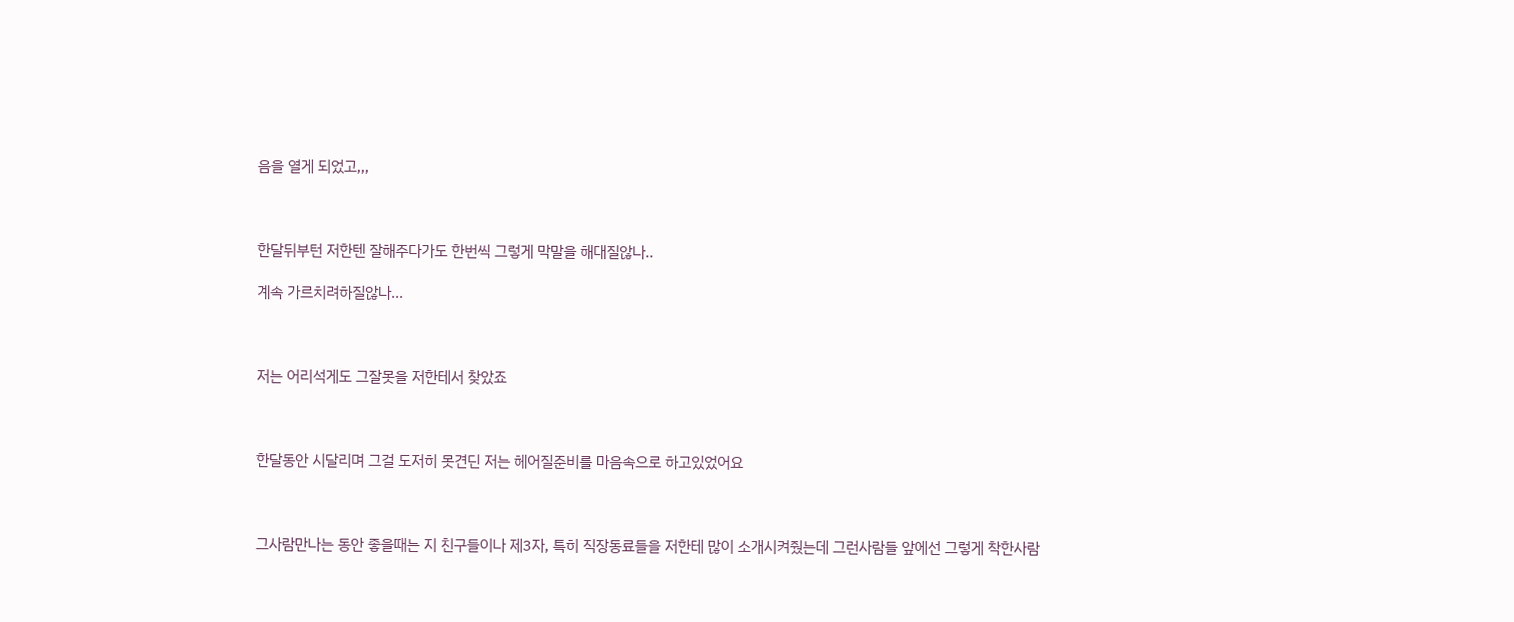음을 열게 되었고,,,



한달뒤부턴 저한텐 잘해주다가도 한번씩 그렇게 막말을 해대질않나..

계속 가르치려하질않나...



저는 어리석게도 그잘못을 저한테서 찾았죠



한달동안 시달리며 그걸 도저히 못견딘 저는 헤어질준비를 마음속으로 하고있었어요



그사람만나는 동안 좋을때는 지 친구들이나 제3자, 특히 직장동료들을 저한테 많이 소개시켜줬는데 그런사람들 앞에선 그렇게 착한사람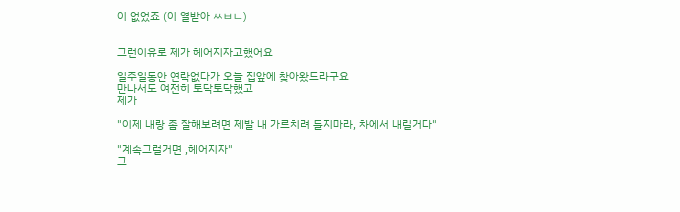이 없었죠 (이 열받아 ㅆㅂㄴ)


그런이유로 제가 헤어지자고했어요

일주일동안 연락없다가 오늘 집앞에 찾아왔드라구요
만나서도 여전히 토닥토닥했고
제가

"이제 내랑 좀 잘해보려면 제발 내 가르치려 들지마라, 차에서 내릴거다"

"계속그럴거면 ,헤어지자"
그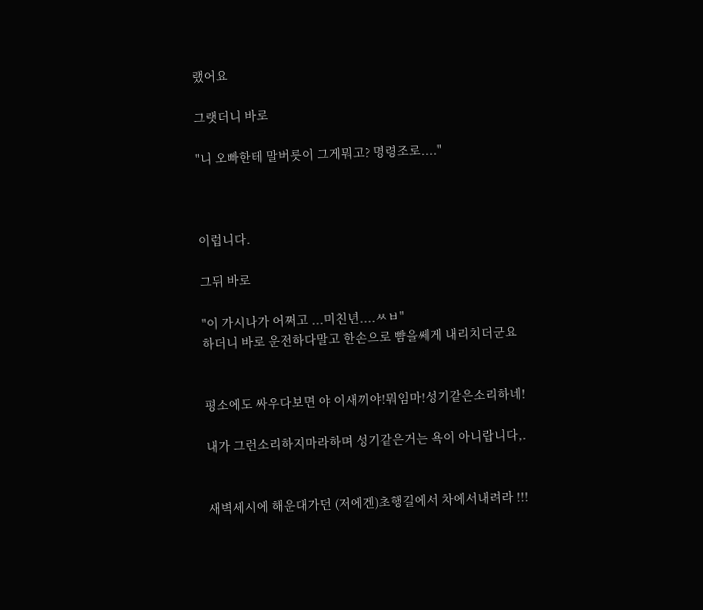랬어요

그랫더니 바로

"니 오빠한테 말버릇이 그게뭐고? 명령조로...."



이럽니다.

그뒤 바로

"이 가시나가 어쩌고 ...미친년....ㅆㅂ"
하더니 바로 운전하다말고 한손으로 뺨을쎄게 내리치더군요


평소에도 싸우다보면 야 이새끼야!뭐임마!성기같은소리하네!

내가 그런소리하지마라하며 성기같은거는 욕이 아니랍니다,.


새벽세시에 해운대가던 (저에겐)초행길에서 차에서내려라 !!!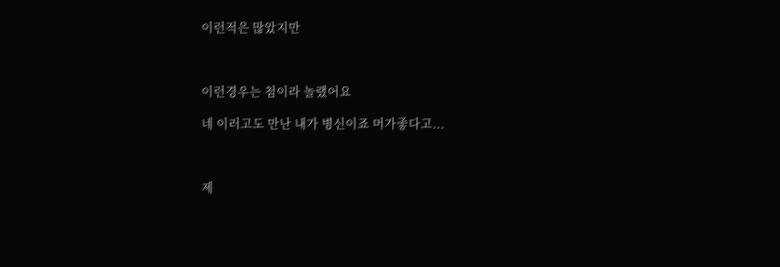이런적은 많았지만



이런경우는 첨이라 놀랬어요

네 이러고도 만난 내가 병신이죠 머가좋다고...



제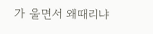가 울면서 왜때리냐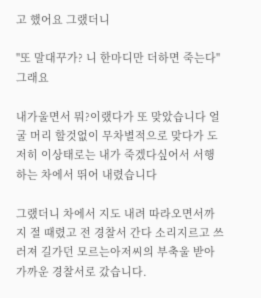고 했어요 그랬더니

"또 말대꾸가? 니 한마디만 더하면 죽는다" 그래요

내가울면서 뭐?이랬다가 또 맞았습니다 얼굴 머리 할것없이 무차별적으로 맞다가 도저히 이상태로는 내가 죽겠다싶어서 서행하는 차에서 뛰어 내렸습니다

그랬더니 차에서 지도 내려 따라오면서까지 절 때렸고 전 경찰서 간다 소리지르고 쓰러져 길가던 모르는아저씨의 부축울 받아 가까운 경찰서로 갔습니다.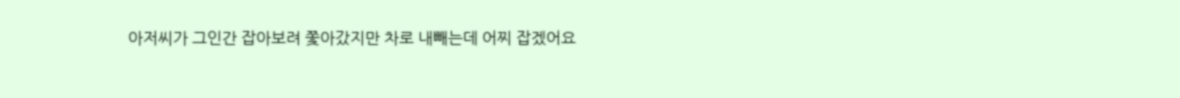아저씨가 그인간 잡아보려 쫓아갔지만 차로 내빼는데 어찌 잡겠어요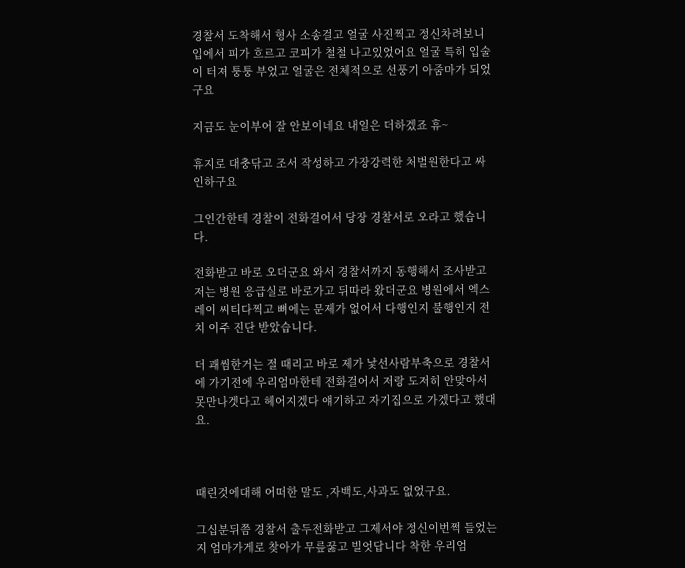경찰서 도착해서 형사 소송걸고 얼굴 사진찍고 정신차려보니 입에서 피가 흐르고 코피가 철철 나고있었어요 얼굴 특히 입술이 터져 퉁퉁 부었고 얼굴은 전체적으로 선풍기 아줌마가 되었구요

지금도 눈이부어 잘 안보이네요 내일은 더하겠죠 휴~

휴지로 대충닦고 조서 작성하고 가장강력한 처벌원한다고 싸인하구요

그인간한테 경찰이 전화걸어서 당장 경찰서로 오라고 했습니다.

전화받고 바로 오더군요 와서 경찰서까지 동행해서 조사받고 저는 병원 응급실로 바로가고 뒤따라 왔더군요 병원에서 엑스레이 씨티다찍고 뼈에는 문제가 없어서 다행인지 불행인지 전치 이주 진단 받았습니다.

더 괘씸한거는 절 때리고 바로 제가 낯선사람부축으로 경찰서에 가기전에 우리엄마한테 전화걸어서 저랑 도저히 안맞아서 못만나겟다고 헤어지겠다 얘기하고 자기집으로 가겠다고 했대요.



때린것에대해 어떠한 말도 ,자백도,사과도 없었구요.

그십분뒤쯤 경찰서 출두전화받고 그제서야 정신이번쩍 들었는지 엄마가게로 찾아가 무릎꿇고 빌엇답니다 착한 우리엄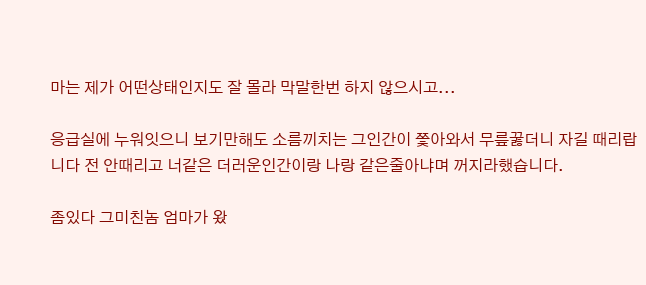마는 제가 어떤상태인지도 잘 몰라 막말한번 하지 않으시고...

응급실에 누워잇으니 보기만해도 소름끼치는 그인간이 쫓아와서 무릎꿇더니 자길 때리랍니다 전 안때리고 너같은 더러운인간이랑 나랑 같은줄아냐며 꺼지라했습니다.

좀있다 그미친놈 엄마가 왔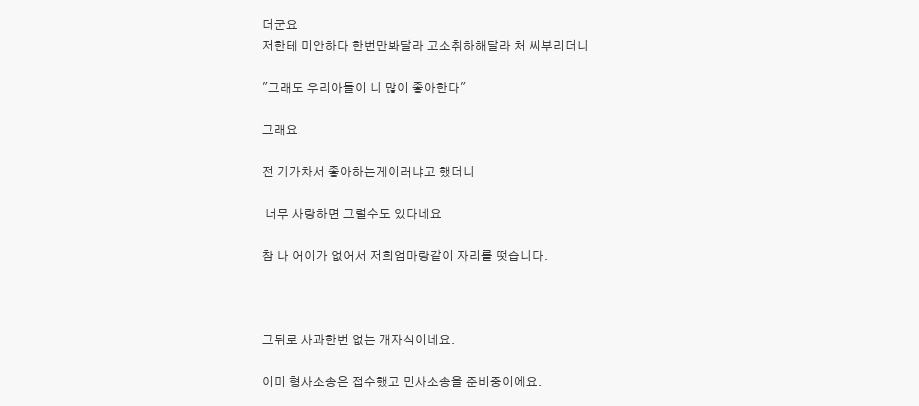더군요
저한테 미안하다 한번만봐달라 고소취하해달라 처 씨부리더니

"그래도 우리아들이 니 많이 좋아한다"

그래요

전 기가차서 좋아하는게이러냐고 했더니

 너무 사랑하면 그럴수도 있다네요

참 나 어이가 없어서 저희엄마랑같이 자리를 떳습니다.



그뒤로 사과한번 없는 개자식이네요.

이미 형사소송은 접수했고 민사소송을 준비중이에요.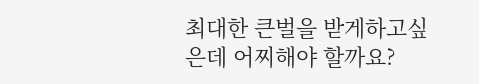최대한 큰벌을 받게하고싶은데 어찌해야 할까요?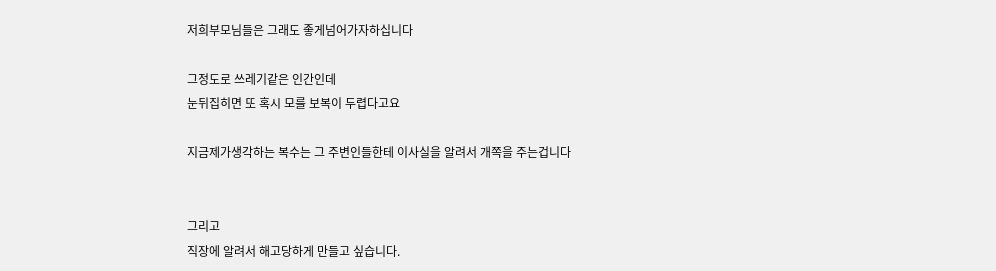저희부모님들은 그래도 좋게넘어가자하십니다

그정도로 쓰레기같은 인간인데
눈뒤집히면 또 혹시 모를 보복이 두렵다고요

지금제가생각하는 복수는 그 주변인들한테 이사실을 알려서 개쪽을 주는겁니다


그리고
직장에 알려서 해고당하게 만들고 싶습니다.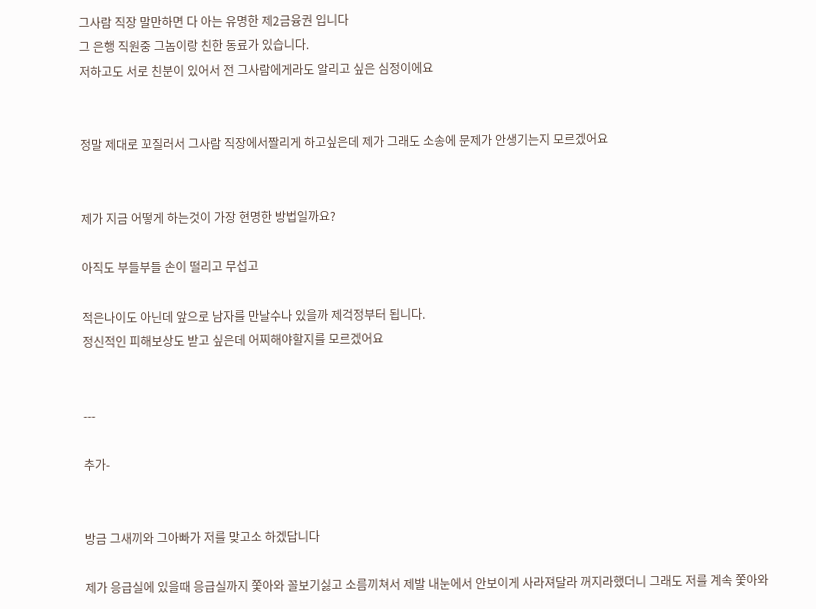그사람 직장 말만하면 다 아는 유명한 제2금융권 입니다
그 은행 직원중 그놈이랑 친한 동료가 있습니다.
저하고도 서로 친분이 있어서 전 그사람에게라도 알리고 싶은 심정이에요


정말 제대로 꼬질러서 그사람 직장에서짤리게 하고싶은데 제가 그래도 소송에 문제가 안생기는지 모르겠어요


제가 지금 어떻게 하는것이 가장 현명한 방법일까요?

아직도 부들부들 손이 떨리고 무섭고

적은나이도 아닌데 앞으로 남자를 만날수나 있을까 제걱정부터 됩니다.
정신적인 피해보상도 받고 싶은데 어찌해야할지를 모르겠어요


---

추가-


방금 그새끼와 그아빠가 저를 맞고소 하겠답니다

제가 응급실에 있을때 응급실까지 쫓아와 꼴보기싫고 소름끼쳐서 제발 내눈에서 안보이게 사라져달라 꺼지라했더니 그래도 저를 계속 쫓아와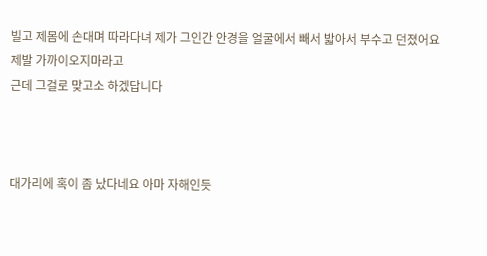빌고 제몸에 손대며 따라다녀 제가 그인간 안경을 얼굴에서 빼서 밟아서 부수고 던졌어요 제발 가까이오지마라고
근데 그걸로 맞고소 하겠답니다



대가리에 혹이 좀 났다네요 아마 자해인듯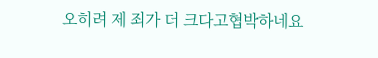오히려 제 죄가 더 크다고협박하네요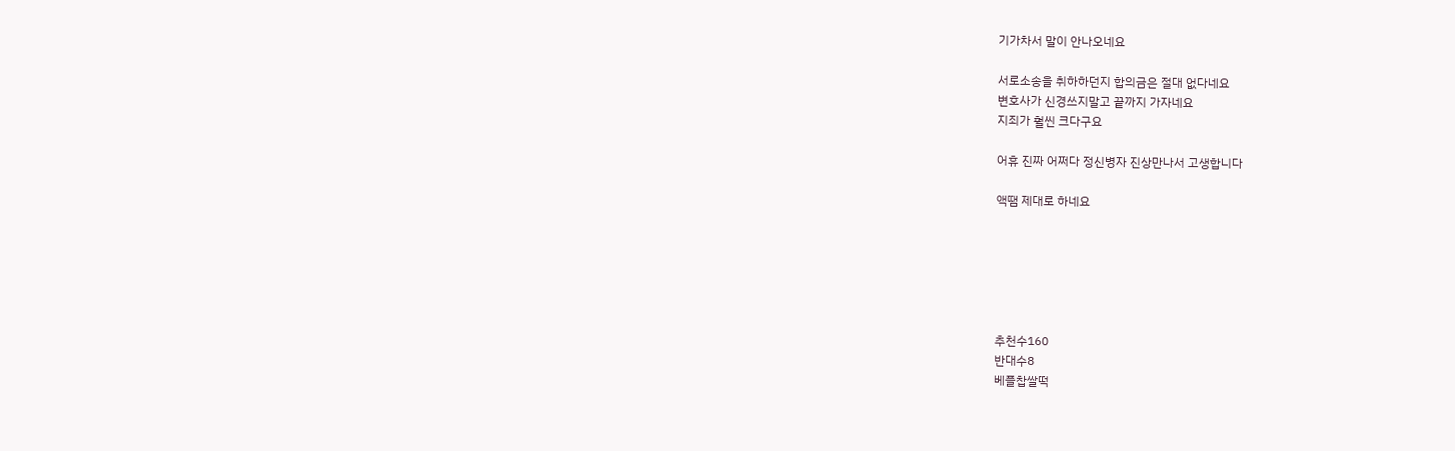기가차서 말이 안나오네요

서로소송을 취하하던지 합의금은 절대 없다네요
변호사가 신경쓰지말고 끝까지 가자네요
지죄가 훨씬 크다구요

어휴 진짜 어쩌다 정신병자 진상만나서 고생합니다

액땜 제대로 하네요






추천수160
반대수8
베플찹쌀떡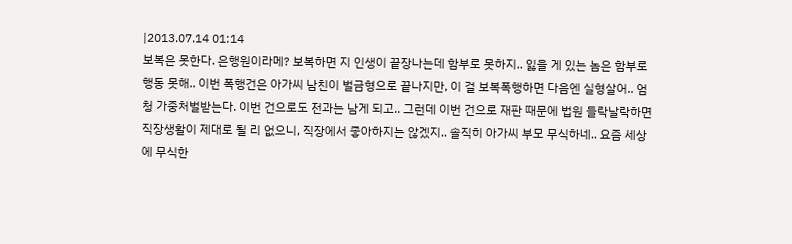|2013.07.14 01:14
보복은 못한다. 은행원이라메? 보복하면 지 인생이 끝장나는데 함부로 못하지.. 잃을 게 있는 놈은 함부로 행동 못해.. 이번 폭행건은 아가씨 남친이 벌금형으로 끝나지만, 이 걸 보복폭행하면 다음엔 실형살어.. 엄청 가중처벌받는다. 이번 건으로도 전과는 남게 되고.. 그런데 이번 건으로 재판 때문에 법원 들락날락하면 직장생활이 제대로 될 리 없으니, 직장에서 좋아하지는 않겠지.. 솔직히 아가씨 부모 무식하네.. 요즘 세상에 무식한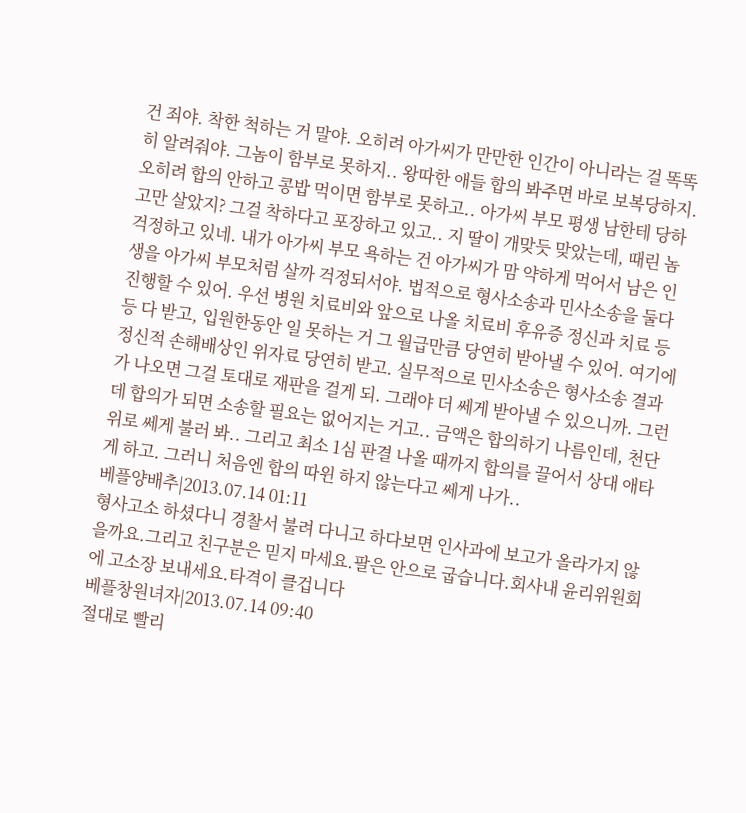건 죄야. 착한 척하는 거 말야. 오히려 아가씨가 만만한 인간이 아니라는 걸 똑똑히 알려줘야. 그놈이 함부로 못하지.. 왕따한 애들 합의 봐주면 바로 보복당하지. 오히려 합의 안하고 콩밥 먹이면 함부로 못하고.. 아가씨 부모 평생 남한테 당하고만 살았지? 그걸 착하다고 포장하고 있고.. 지 딸이 개맞듯 맞았는데, 때린 놈 걱정하고 있네. 내가 아가씨 부모 욕하는 건 아가씨가 맘 약하게 먹어서 남은 인생을 아가씨 부모처럼 살까 걱정되서야. 법적으로 형사소송과 민사소송을 둘다 진행할 수 있어. 우선 병원 치료비와 앞으로 나올 치료비 후유증 정신과 치료 등등 다 받고, 입원한동안 일 못하는 거 그 월급만큼 당연히 받아낼 수 있어. 여기에 정신적 손해배상인 위자료 당연히 받고. 실무적으로 민사소송은 형사소송 결과가 나오면 그걸 토대로 재판을 걸게 되. 그래야 더 쎄게 받아낼 수 있으니까. 그런데 합의가 되면 소송할 필요는 없어지는 거고.. 금액은 합의하기 나름인데, 천단위로 쎄게 불러 봐.. 그리고 최소 1심 판결 나올 때까지 합의를 끌어서 상대 애타게 하고. 그러니 처음엔 합의 따윈 하지 않는다고 쎄게 나가..
베플양배추|2013.07.14 01:11
형사고소 하셨다니 경찰서 불려 다니고 하다보면 인사과에 보고가 올라가지 않을까요.그리고 친구분은 믿지 마세요.팔은 안으로 굽습니다.회사내 윤리위원회에 고소장 보내세요.타격이 클겁니다
베플창원녀자|2013.07.14 09:40
절대로 빨리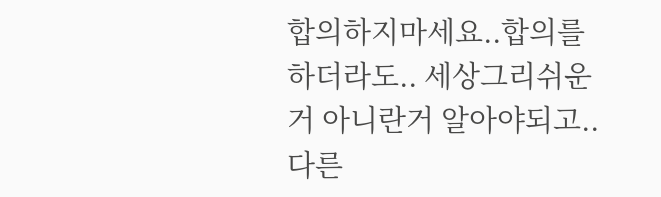합의하지마세요..합의를 하더라도.. 세상그리쉬운거 아니란거 알아야되고.. 다른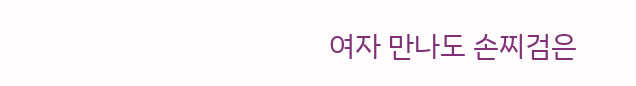여자 만나도 손찌검은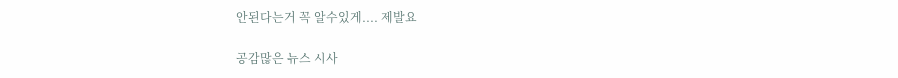안된다는거 꼭 알수있게.... 제발요

공감많은 뉴스 시사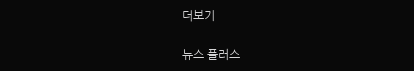더보기

뉴스 플러스